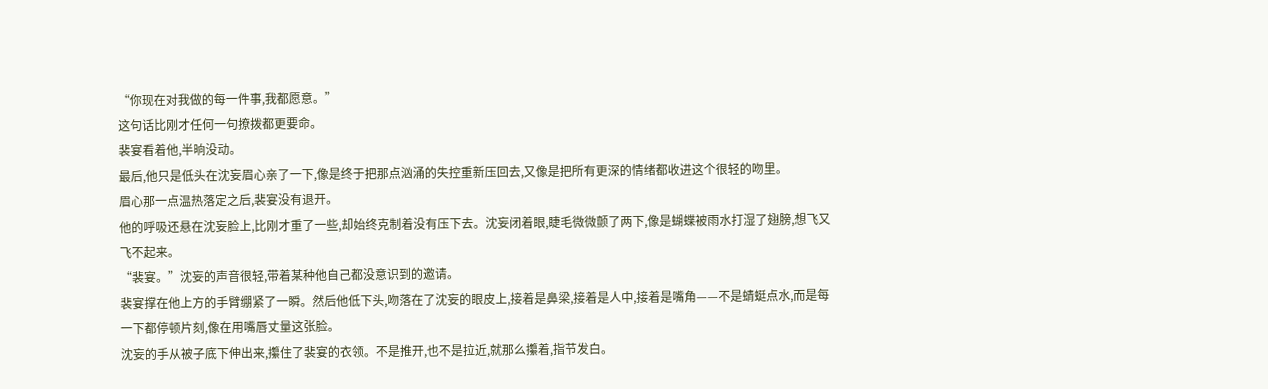“你现在对我做的每一件事,我都愿意。”
这句话比刚才任何一句撩拨都更要命。
裴宴看着他,半晌没动。
最后,他只是低头在沈妄眉心亲了一下,像是终于把那点汹涌的失控重新压回去,又像是把所有更深的情绪都收进这个很轻的吻里。
眉心那一点温热落定之后,裴宴没有退开。
他的呼吸还悬在沈妄脸上,比刚才重了一些,却始终克制着没有压下去。沈妄闭着眼,睫毛微微颤了两下,像是蝴蝶被雨水打湿了翅膀,想飞又飞不起来。
“裴宴。”沈妄的声音很轻,带着某种他自己都没意识到的邀请。
裴宴撑在他上方的手臂绷紧了一瞬。然后他低下头,吻落在了沈妄的眼皮上,接着是鼻梁,接着是人中,接着是嘴角——不是蜻蜓点水,而是每一下都停顿片刻,像在用嘴唇丈量这张脸。
沈妄的手从被子底下伸出来,攥住了裴宴的衣领。不是推开,也不是拉近,就那么攥着,指节发白。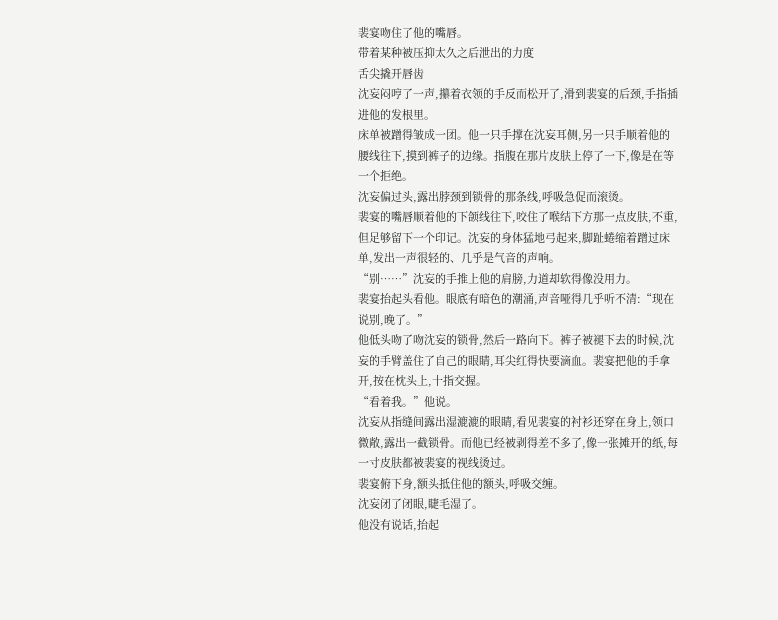裴宴吻住了他的嘴唇。
带着某种被压抑太久之后泄出的力度
舌尖撬开唇齿
沈妄闷哼了一声,攥着衣领的手反而松开了,滑到裴宴的后颈,手指插进他的发根里。
床单被蹭得皱成一团。他一只手撑在沈妄耳侧,另一只手顺着他的腰线往下,摸到裤子的边缘。指腹在那片皮肤上停了一下,像是在等一个拒绝。
沈妄偏过头,露出脖颈到锁骨的那条线,呼吸急促而滚烫。
裴宴的嘴唇顺着他的下颌线往下,咬住了喉结下方那一点皮肤,不重,但足够留下一个印记。沈妄的身体猛地弓起来,脚趾蜷缩着蹭过床单,发出一声很轻的、几乎是气音的声响。
“别……”沈妄的手推上他的肩膀,力道却软得像没用力。
裴宴抬起头看他。眼底有暗色的潮涌,声音哑得几乎听不清:“现在说别,晚了。”
他低头吻了吻沈妄的锁骨,然后一路向下。裤子被褪下去的时候,沈妄的手臂盖住了自己的眼睛,耳尖红得快要滴血。裴宴把他的手拿开,按在枕头上,十指交握。
“看着我。”他说。
沈妄从指缝间露出湿漉漉的眼睛,看见裴宴的衬衫还穿在身上,领口微敞,露出一截锁骨。而他已经被剥得差不多了,像一张摊开的纸,每一寸皮肤都被裴宴的视线烫过。
裴宴俯下身,额头抵住他的额头,呼吸交缠。
沈妄闭了闭眼,睫毛湿了。
他没有说话,抬起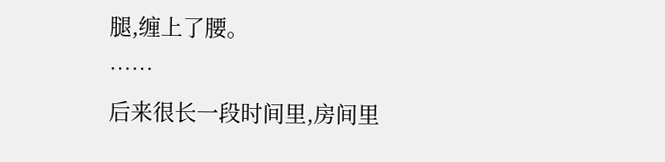腿,缠上了腰。
……
后来很长一段时间里,房间里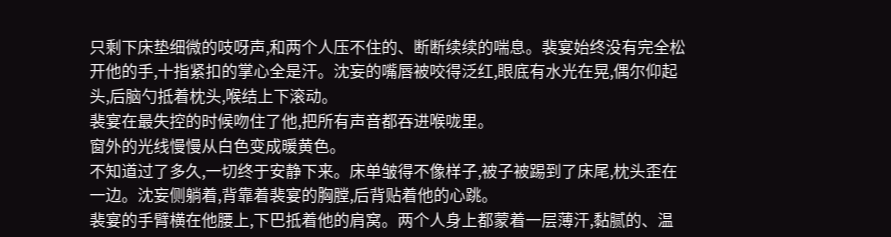只剩下床垫细微的吱呀声,和两个人压不住的、断断续续的喘息。裴宴始终没有完全松开他的手,十指紧扣的掌心全是汗。沈妄的嘴唇被咬得泛红,眼底有水光在晃,偶尔仰起头,后脑勺抵着枕头,喉结上下滚动。
裴宴在最失控的时候吻住了他,把所有声音都吞进喉咙里。
窗外的光线慢慢从白色变成暖黄色。
不知道过了多久,一切终于安静下来。床单皱得不像样子,被子被踢到了床尾,枕头歪在一边。沈妄侧躺着,背靠着裴宴的胸膛,后背贴着他的心跳。
裴宴的手臂横在他腰上,下巴抵着他的肩窝。两个人身上都蒙着一层薄汗,黏腻的、温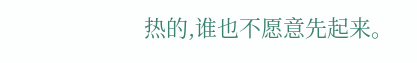热的,谁也不愿意先起来。